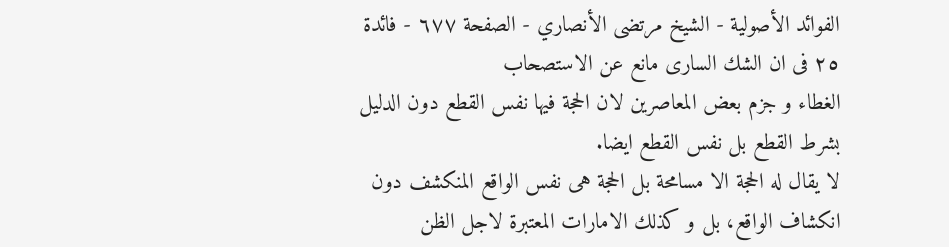الفوائد الأصولية - الشيخ مرتضى الأنصاري - الصفحة ٦٧٧ - فائدة ٢٥ فى ان الشك السارى مانع عن الاستصحاب
الغطاء و جزم بعض المعاصرين لان الحجة فيها نفس القطع دون الدليل بشرط القطع بل نفس القطع ايضا.
لا يقال له الحجة الا مسامحة بل الحجة هى نفس الواقع المنكشف دون انكشاف الواقع، بل و كذلك الامارات المعتبرة لاجل الظن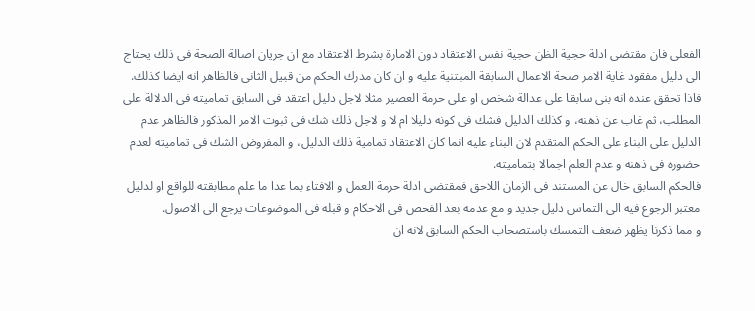الفعلى فان مقتضى ادلة حجية الظن حجية نفس الاعتقاد دون الامارة بشرط الاعتقاد مع ان جريان اصالة الصحة فى ذلك يحتاج الى دليل مفقود غاية الامر صحة الاعمال السابقة المبتنية عليه و ان كان مدرك الحكم من قبيل الثانى فالظاهر انه ايضا كذلك.
فاذا تحقق عنده انه بنى سابقا على عدالة شخص او على حرمة العصير مثلا لاجل دليل اعتقد فى السابق تماميته فى الدلالة على المطلب، ثم غاب عن ذهنه، و كذلك الدليل فشك فى كونه دليلا ام لا و لاجل ذلك شك فى ثبوت الامر المذكور فالظاهر عدم الدليل على البناء على الحكم المتقدم لان البناء عليه انما كان الاعتقاد تمامية ذلك الدليل، و المفروض الشك فى تماميته لعدم حضوره فى ذهنه و عدم العلم اجمالا بتماميته.
فالحكم السابق خال عن المستند فى الزمان اللاحق فمقتضى ادلة حرمة العمل و الافتاء بما عدا ما علم مطابقته للواقع او لدليل معتبر الرجوع فيه الى التماس دليل جديد و مع عدمه بعد الفحص فى الاحكام و قبله فى الموضوعات يرجع الى الاصول.
و مما ذكرنا يظهر ضعف التمسك باستصحاب الحكم السابق لانه ان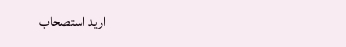اريد استصحاب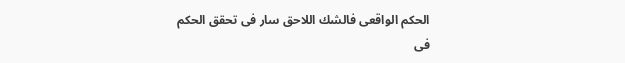الحكم الواقعى فالشك اللاحق سار فى تحقق الحكم فى